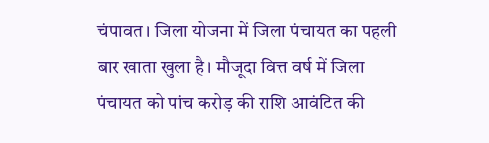चंपावत। जिला योजना में जिला पंचायत का पहली बार खाता खुला है। मौजूदा वित्त वर्ष में जिला पंचायत को पांच करोड़ की राशि आवंटित की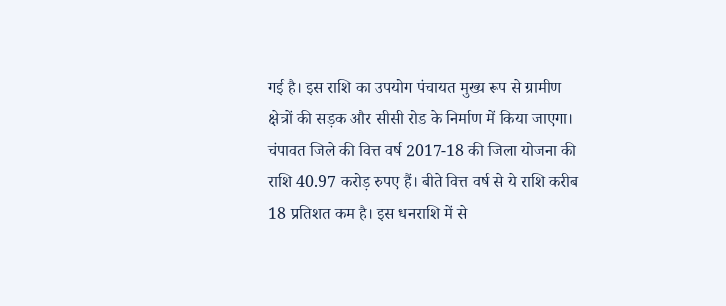गई है। इस राशि का उपयोग पंचायत मुख्य रूप से ग्रामीण क्षेत्रों की सड़क और सीसी रोड के निर्माण में किया जाएगा।
चंपावत जिले की वित्त वर्ष 2017-18 की जिला योजना की राशि 40.97 करोड़ रुपए हैं। बीते वित्त वर्ष से ये राशि करीब 18 प्रतिशत कम है। इस धनराशि में से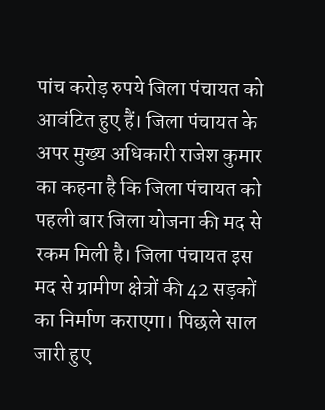पांच करोड़ रुपये जिला पंचायत को आवंटित हुए हैं। जिला पंचायत के अपर मुख्य अधिकारी राजेश कुमार का कहना है कि जिला पंचायत को पहली बार जिला योजना की मद से रकम मिली है। जिला पंचायत इस मद से ग्रामीण क्षेत्रों की 42 सड़कों का निर्माण कराएगा। पिछले साल जारी हुए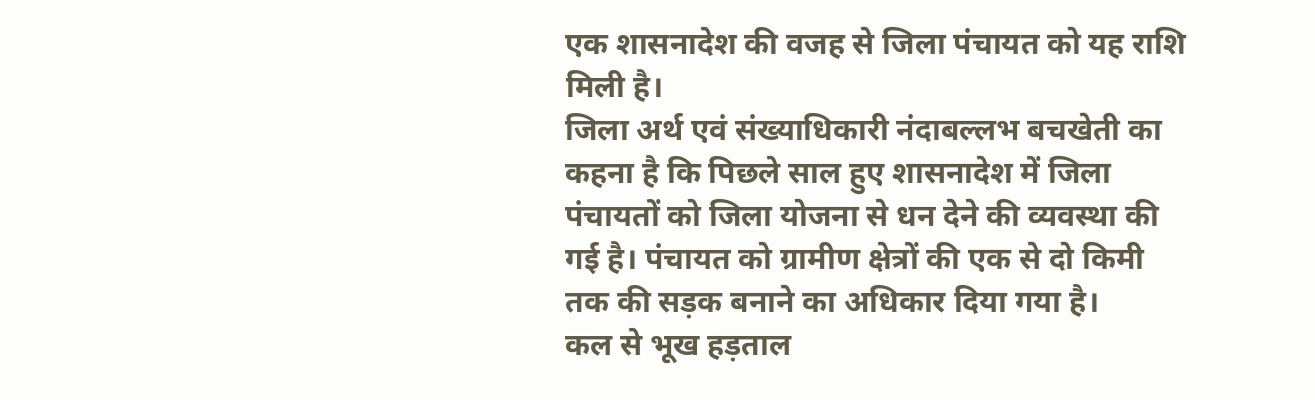एक शासनादेश की वजह से जिला पंचायत को यह राशि मिली है।
जिला अर्थ एवं संख्याधिकारी नंदाबल्लभ बचखेती का कहना है कि पिछले साल हुए शासनादेश में जिला पंचायतों को जिला योजना से धन देने की व्यवस्था की गई है। पंचायत को ग्रामीण क्षेत्रों की एक से दो किमी तक की सड़क बनाने का अधिकार दिया गया है।
कल से भूख हड़ताल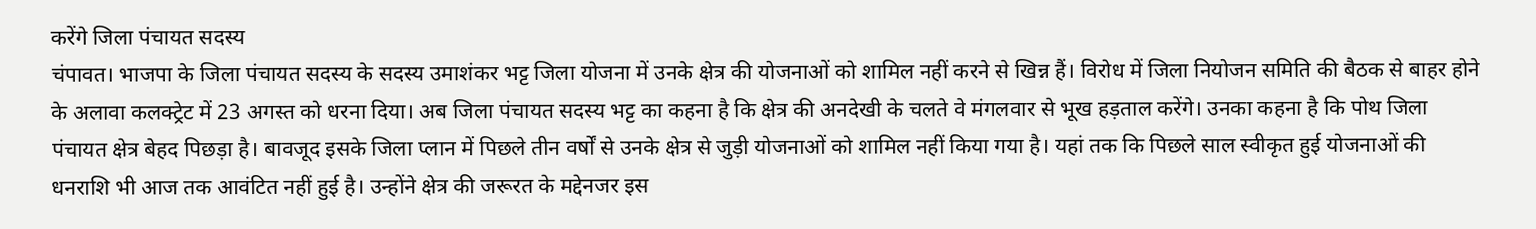करेंगे जिला पंचायत सदस्य
चंपावत। भाजपा के जिला पंचायत सदस्य के सदस्य उमाशंकर भट्ट जिला योजना में उनके क्षेत्र की योजनाओं को शामिल नहीं करने से खिन्न हैं। विरोध में जिला नियोजन समिति की बैठक से बाहर होने के अलावा कलक्ट्रेट में 23 अगस्त को धरना दिया। अब जिला पंचायत सदस्य भट्ट का कहना है कि क्षेत्र की अनदेखी के चलते वे मंगलवार से भूख हड़ताल करेंगे। उनका कहना है कि पोथ जिला पंचायत क्षेत्र बेहद पिछड़ा है। बावजूद इसके जिला प्लान में पिछले तीन वर्षों से उनके क्षेत्र से जुड़ी योजनाओं को शामिल नहीं किया गया है। यहां तक कि पिछले साल स्वीकृत हुई योजनाओं की धनराशि भी आज तक आवंटित नहीं हुई है। उन्होंने क्षेत्र की जरूरत के मद्देनजर इस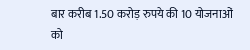बार करीब 1.50 करोड़ रुपये की 10 योजनाओं को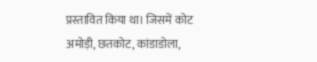प्रस्तावित किया था। जिसमें कोट अमोड़ी, छतकोट, कांडाडोला,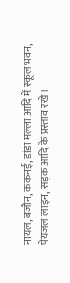नायल, बजौन, ककनई, डांडा मल्ला आदि में स्कूल भवन, पेयजल लाइन, सड़क आदि के प्रस्ताव रखे।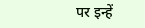पर इन्हें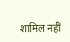शामिल नहीं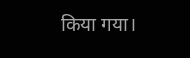किया गया।